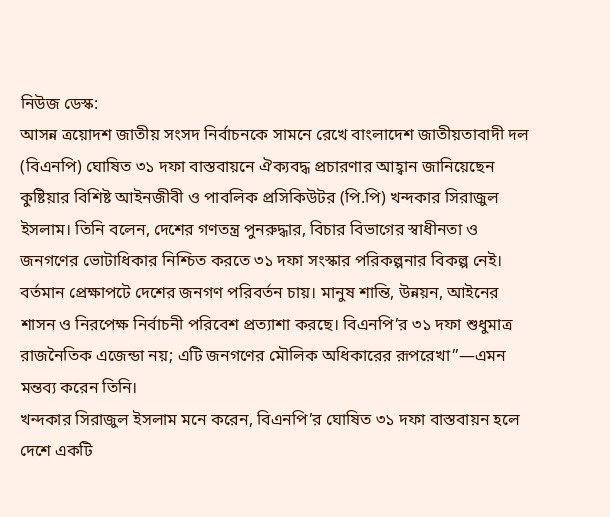নিউজ ডেস্ক:
আসন্ন ত্রয়োদশ জাতীয় সংসদ নির্বাচনকে সামনে রেখে বাংলাদেশ জাতীয়তাবাদী দল (বিএনপি) ঘোষিত ৩১ দফা বাস্তবায়নে ঐক্যবদ্ধ প্রচারণার আহ্বান জানিয়েছেন কুষ্টিয়ার বিশিষ্ট আইনজীবী ও পাবলিক প্রসিকিউটর (পি.পি) খন্দকার সিরাজুল ইসলাম। তিনি বলেন, দেশের গণতন্ত্র পুনরুদ্ধার, বিচার বিভাগের স্বাধীনতা ও জনগণের ভোটাধিকার নিশ্চিত করতে ৩১ দফা সংস্কার পরিকল্পনার বিকল্প নেই।
বর্তমান প্রেক্ষাপটে দেশের জনগণ পরিবর্তন চায়। মানুষ শান্তি, উন্নয়ন, আইনের শাসন ও নিরপেক্ষ নির্বাচনী পরিবেশ প্রত্যাশা করছে। বিএনপি’র ৩১ দফা শুধুমাত্র রাজনৈতিক এজেন্ডা নয়; এটি জনগণের মৌলিক অধিকারের রূপরেখা”—এমন মন্তব্য করেন তিনি।
খন্দকার সিরাজুল ইসলাম মনে করেন, বিএনপি’র ঘোষিত ৩১ দফা বাস্তবায়ন হলে দেশে একটি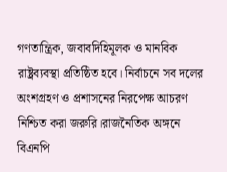গণতান্ত্রিক, জবাবদিহিমূলক ও মানবিক রাষ্ট্রব্যবস্থা প্রতিষ্ঠিত হবে। নির্বাচনে সব দলের অংশগ্রহণ ও প্রশাসনের নিরপেক্ষ আচরণ নিশ্চিত করা জরুরি।রাজনৈতিক অঙ্গনে বিএনপি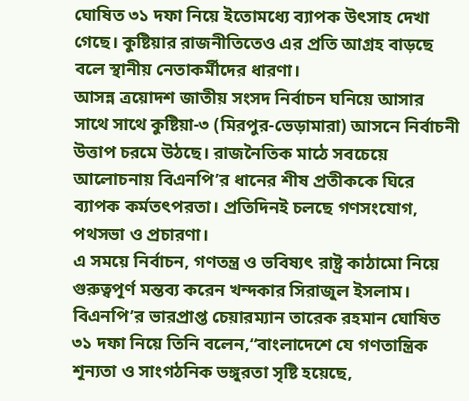ঘোষিত ৩১ দফা নিয়ে ইতোমধ্যে ব্যাপক উৎসাহ দেখা গেছে। কুষ্টিয়ার রাজনীতিতেও এর প্রতি আগ্রহ বাড়ছে বলে স্থানীয় নেতাকর্মীদের ধারণা।
আসন্ন ত্রয়োদশ জাতীয় সংসদ নির্বাচন ঘনিয়ে আসার সাথে সাথে কুষ্টিয়া-৩ (মিরপুর-ভেড়ামারা) আসনে নির্বাচনী উত্তাপ চরমে উঠছে। রাজনৈতিক মাঠে সবচেয়ে আলোচনায় বিএনপি’র ধানের শীষ প্রতীককে ঘিরে ব্যাপক কর্মতৎপরতা। প্রতিদিনই চলছে গণসংযোগ, পথসভা ও প্রচারণা।
এ সময়ে নির্বাচন, গণতন্ত্র ও ভবিষ্যৎ রাষ্ট্র কাঠামো নিয়ে গুরুত্বপূর্ণ মন্তব্য করেন খন্দকার সিরাজুল ইসলাম। বিএনপি’র ভারপ্রাপ্ত চেয়ারম্যান তারেক রহমান ঘোষিত ৩১ দফা নিয়ে তিনি বলেন,“বাংলাদেশে যে গণতান্ত্রিক শূন্যতা ও সাংগঠনিক ভঙ্গুরতা সৃষ্টি হয়েছে,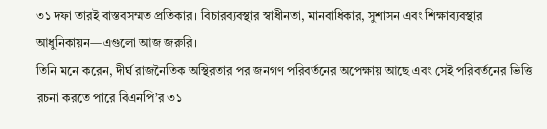৩১ দফা তারই বাস্তবসম্মত প্রতিকার। বিচারব্যবস্থার স্বাধীনতা, মানবাধিকার, সুশাসন এবং শিক্ষাব্যবস্থার আধুনিকায়ন—এগুলো আজ জরুরি।
তিনি মনে করেন, দীর্ঘ রাজনৈতিক অস্থিরতার পর জনগণ পরিবর্তনের অপেক্ষায় আছে এবং সেই পরিবর্তনের ভিত্তি রচনা করতে পারে বিএনপি’র ৩১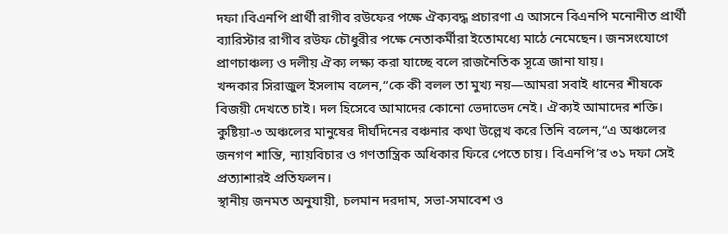দফা।বিএনপি প্রার্থী রাগীব রউফের পক্ষে ঐক্যবদ্ধ প্রচারণা এ আসনে বিএনপি মনোনীত প্রার্থী ব্যারিস্টার রাগীব রউফ চৌধুরীর পক্ষে নেতাকর্মীরা ইতোমধ্যে মাঠে নেমেছেন। জনসংযোগে প্রাণচাঞ্চল্য ও দলীয় ঐক্য লক্ষ্য করা যাচ্ছে বলে রাজনৈতিক সূত্রে জানা যায়।
খন্দকার সিরাজুল ইসলাম বলেন,“কে কী বলল তা মুখ্য নয়—আমরা সবাই ধানের শীষকে বিজয়ী দেখতে চাই। দল হিসেবে আমাদের কোনো ভেদাভেদ নেই। ঐক্যই আমাদের শক্তি।
কুষ্টিয়া-৩ অঞ্চলের মানুষের দীর্ঘদিনের বঞ্চনার কথা উল্লেখ করে তিনি বলেন,“এ অঞ্চলের জনগণ শান্তি, ন্যায়বিচার ও গণতান্ত্রিক অধিকার ফিরে পেতে চায়। বিএনপি’র ৩১ দফা সেই প্রত্যাশারই প্রতিফলন।
স্থানীয় জনমত অনুযায়ী, চলমান দরদাম, সভা-সমাবেশ ও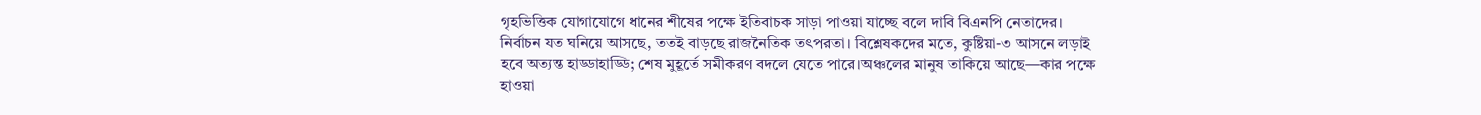গৃহভিত্তিক যোগাযোগে ধানের শীষের পক্ষে ইতিবাচক সাড়া পাওয়া যাচ্ছে বলে দাবি বিএনপি নেতাদের।
নির্বাচন যত ঘনিয়ে আসছে, ততই বাড়ছে রাজনৈতিক তৎপরতা। বিশ্লেষকদের মতে, কুষ্টিয়া-৩ আসনে লড়াই হবে অত্যন্ত হাড্ডাহাড্ডি; শেষ মুহূর্তে সমীকরণ বদলে যেতে পারে।অঞ্চলের মানুষ তাকিয়ে আছে—কার পক্ষে হাওয়া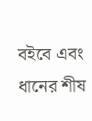বইবে এবং ধানের শীষ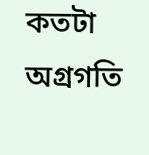কতটা অগ্রগতি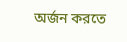অর্জন করতে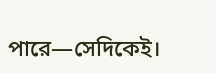পারে—সেদিকেই।